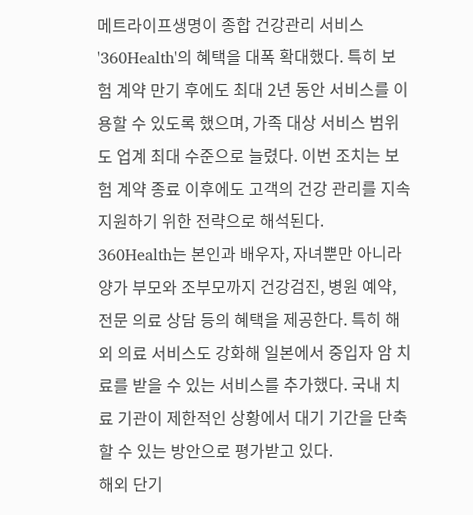메트라이프생명이 종합 건강관리 서비스 '360Health'의 혜택을 대폭 확대했다. 특히 보험 계약 만기 후에도 최대 2년 동안 서비스를 이용할 수 있도록 했으며, 가족 대상 서비스 범위도 업계 최대 수준으로 늘렸다. 이번 조치는 보험 계약 종료 이후에도 고객의 건강 관리를 지속 지원하기 위한 전략으로 해석된다.
360Health는 본인과 배우자, 자녀뿐만 아니라 양가 부모와 조부모까지 건강검진, 병원 예약, 전문 의료 상담 등의 혜택을 제공한다. 특히 해외 의료 서비스도 강화해 일본에서 중입자 암 치료를 받을 수 있는 서비스를 추가했다. 국내 치료 기관이 제한적인 상황에서 대기 기간을 단축할 수 있는 방안으로 평가받고 있다.
해외 단기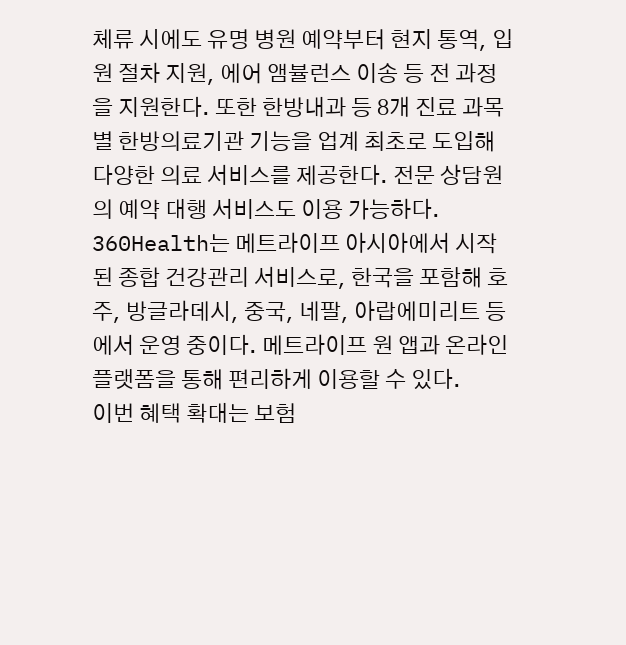체류 시에도 유명 병원 예약부터 현지 통역, 입원 절차 지원, 에어 앰뷸런스 이송 등 전 과정을 지원한다. 또한 한방내과 등 8개 진료 과목별 한방의료기관 기능을 업계 최초로 도입해 다양한 의료 서비스를 제공한다. 전문 상담원의 예약 대행 서비스도 이용 가능하다.
360Health는 메트라이프 아시아에서 시작된 종합 건강관리 서비스로, 한국을 포함해 호주, 방글라데시, 중국, 네팔, 아랍에미리트 등에서 운영 중이다. 메트라이프 원 앱과 온라인 플랫폼을 통해 편리하게 이용할 수 있다.
이번 혜택 확대는 보험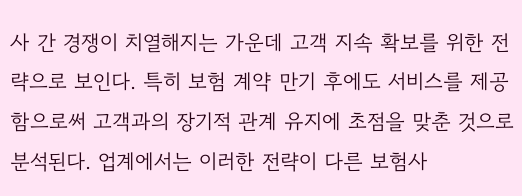사 간 경쟁이 치열해지는 가운데 고객 지속 확보를 위한 전략으로 보인다. 특히 보험 계약 만기 후에도 서비스를 제공함으로써 고객과의 장기적 관계 유지에 초점을 맞춘 것으로 분석된다. 업계에서는 이러한 전략이 다른 보험사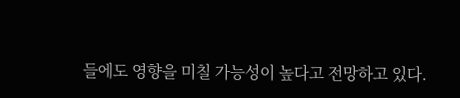들에도 영향을 미칠 가능성이 높다고 전망하고 있다.